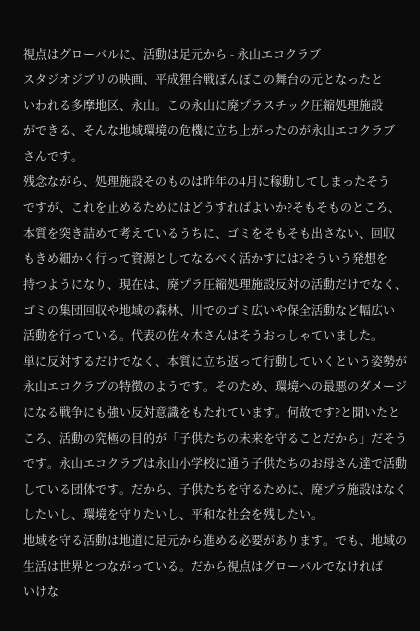視点はグローバルに、活動は足元から - 永山エコクラブ
スタジオジブリの映画、平成狸合戦ぽんぽこの舞台の元となったと
いわれる多摩地区、永山。この永山に廃プラスチック圧縮処理施設
ができる、そんな地域環境の危機に立ち上がったのが永山エコクラブ
さんです。
残念ながら、処理施設そのものは昨年の4月に稼動してしまったそう
ですが、これを止めるためにはどうすればよいか?そもそものところ、
本質を突き詰めて考えているうちに、ゴミをそもそも出さない、回収
もきめ細かく行って資源としてなるべく活かすには?そういう発想を
持つようになり、現在は、廃プラ圧縮処理施設反対の活動だけでなく、
ゴミの集団回収や地域の森林、川でのゴミ広いや保全活動など幅広い
活動を行っている。代表の佐々木さんはそうおっしゃていました。
単に反対するだけでなく、本質に立ち返って行動していくという姿勢が
永山エコクラブの特徴のようです。そのため、環境への最悪のダメージ
になる戦争にも強い反対意識をもたれています。何故です?と聞いたと
ころ、活動の究極の目的が「子供たちの未来を守ることだから」だそう
です。永山エコクラブは永山小学校に通う子供たちのお母さん達で活動
している団体です。だから、子供たちを守るために、廃プラ施設はなく
したいし、環境を守りたいし、平和な社会を残したい。
地域を守る活動は地道に足元から進める必要があります。でも、地域の
生活は世界とつながっている。だから視点はグローバルでなければ
いけな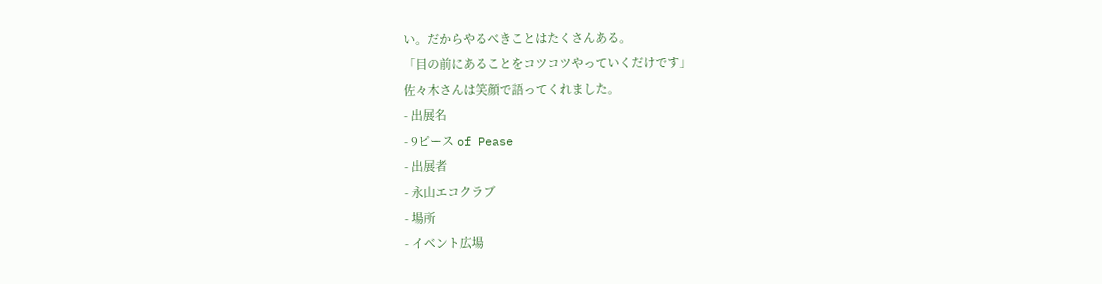い。だからやるべきことはたくさんある。
「目の前にあることをコツコツやっていくだけです」
佐々木さんは笑顔で語ってくれました。
- 出展名
- 9ピース of Pease
- 出展者
- 永山エコクラブ
- 場所
- イベント広場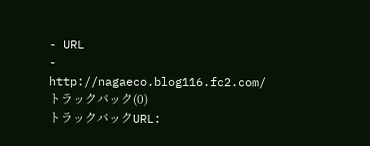- URL
- http://nagaeco.blog116.fc2.com/
トラックバック(0)
トラックバックURL: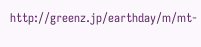http://greenz.jp/earthday/m/mt-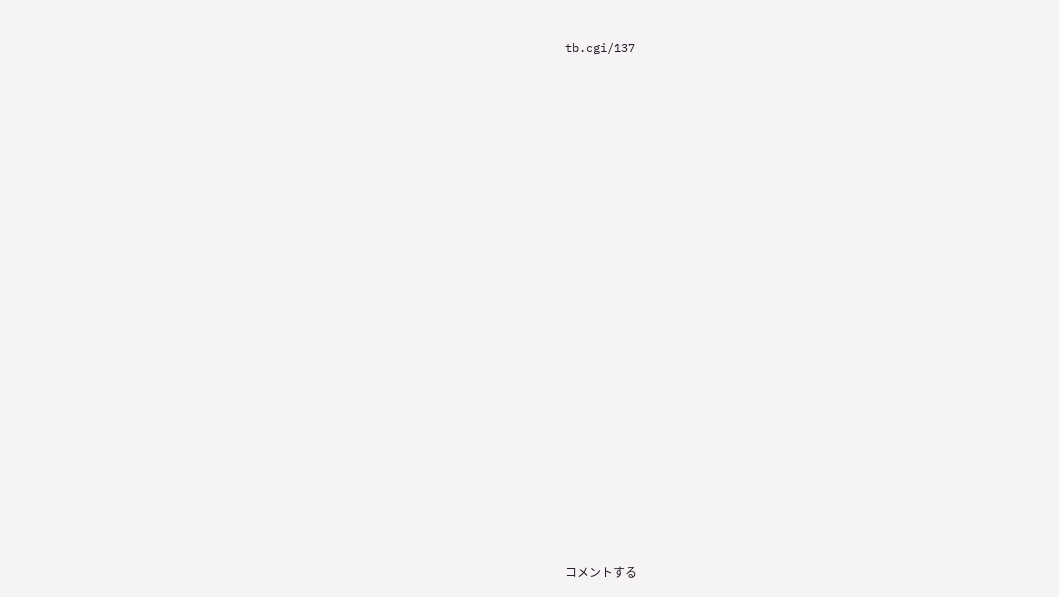tb.cgi/137
























コメントする